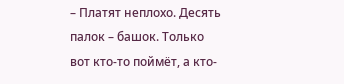– Платят неплохо. Десять палок – башок. Только вот кто-то поймёт, а кто-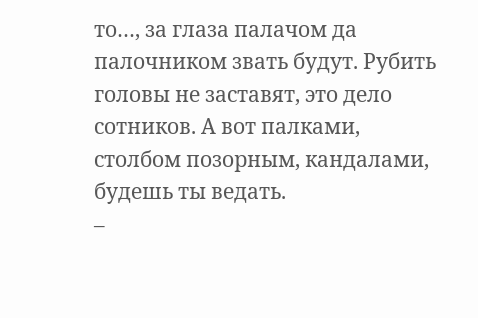то…, за глаза палачом да палочником звать будут. Рубить головы не заставят, это дело сотников. А вот палками, столбом позорным, кандалами, будешь ты ведать.
–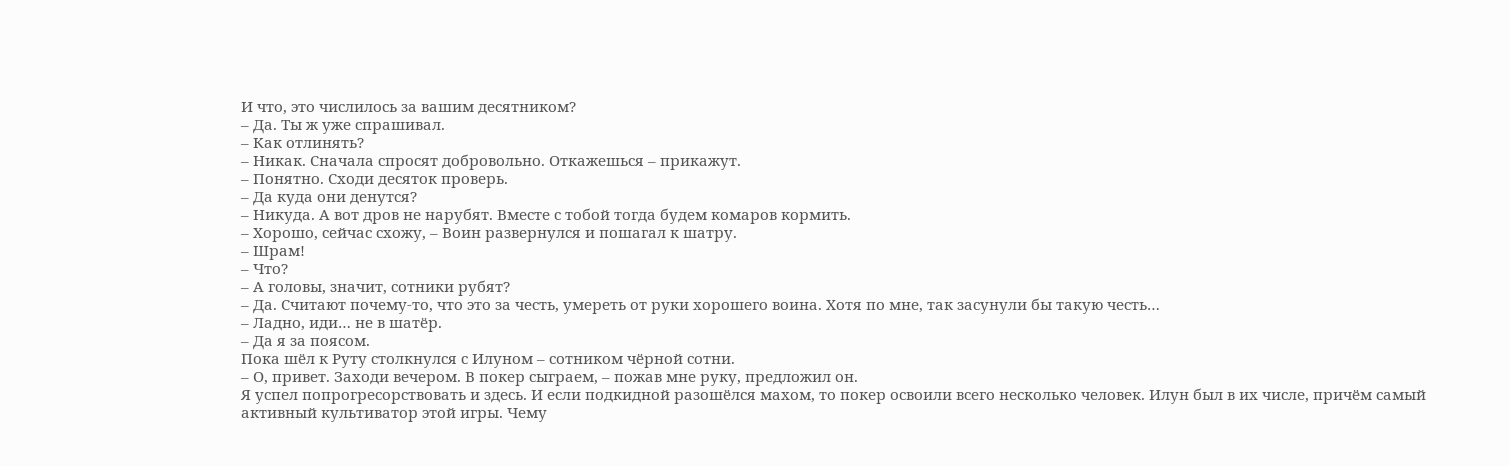И что, это числилось за вашим десятником?
– Да. Ты ж уже спрашивал.
– Как отлинять?
– Никак. Сначала спросят добровольно. Откажешься – прикажут.
– Понятно. Сходи десяток проверь.
– Да куда они денутся?
– Никуда. А вот дров не нарубят. Вместе с тобой тогда будем комаров кормить.
– Хорошо, сейчас схожу, – Воин развернулся и пошагал к шатру.
– Шрам!
– Что?
– А головы, значит, сотники рубят?
– Да. Считают почему-то, что это за честь, умереть от руки хорошего воина. Хотя по мне, так засунули бы такую честь…
– Ладно, иди… не в шатёр.
– Да я за поясом.
Пока шёл к Руту столкнулся с Илуном – сотником чёрной сотни.
– О, привет. Заходи вечером. В покер сыграем, – пожав мне руку, предложил он.
Я успел попрогресорствовать и здесь. И если подкидной разошёлся махом, то покер освоили всего несколько человек. Илун был в их числе, причём самый активный культиватор этой игры. Чему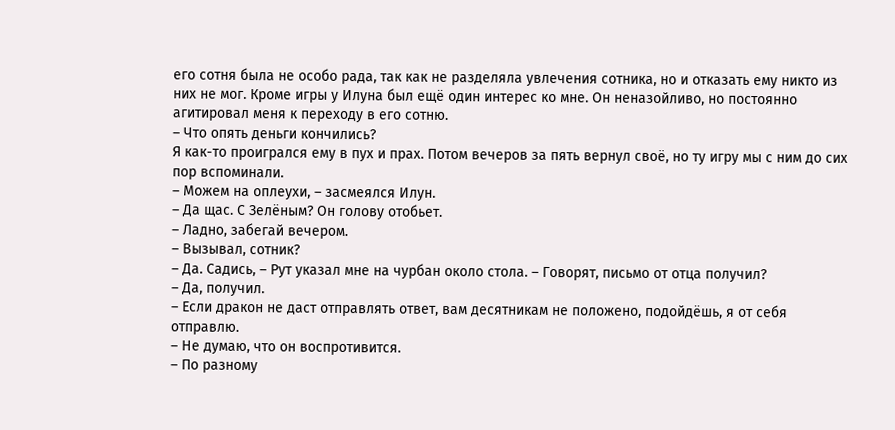его сотня была не особо рада, так как не разделяла увлечения сотника, но и отказать ему никто из них не мог. Кроме игры у Илуна был ещё один интерес ко мне. Он неназойливо, но постоянно агитировал меня к переходу в его сотню.
– Что опять деньги кончились?
Я как-то проигрался ему в пух и прах. Потом вечеров за пять вернул своё, но ту игру мы с ним до сих пор вспоминали.
– Можем на оплеухи, – засмеялся Илун.
– Да щас. С Зелёным? Он голову отобьет.
– Ладно, забегай вечером.
– Вызывал, сотник?
– Да. Садись, – Рут указал мне на чурбан около стола. – Говорят, письмо от отца получил?
– Да, получил.
– Если дракон не даст отправлять ответ, вам десятникам не положено, подойдёшь, я от себя отправлю.
– Не думаю, что он воспротивится.
– По разному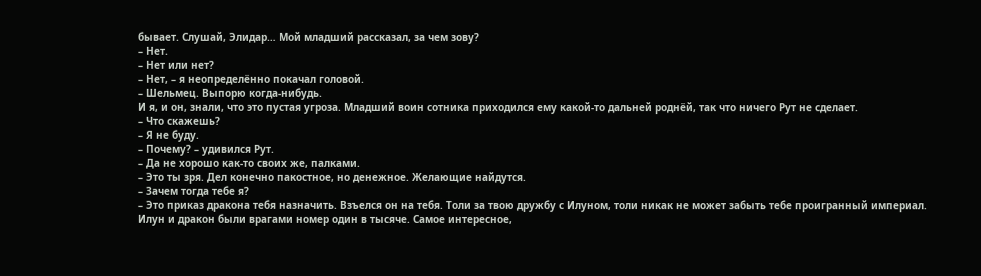бывает. Слушай, Элидар… Мой младший рассказал, за чем зову?
– Нет.
– Нет или нет?
– Нет, – я неопределённо покачал головой.
– Шельмец. Выпорю когда-нибудь.
И я, и он, знали, что это пустая угроза. Младший воин сотника приходился ему какой-то дальней роднёй, так что ничего Рут не сделает.
– Что скажешь?
– Я не буду.
– Почему? – удивился Рут.
– Да не хорошо как-то своих же, палками.
– Это ты зря. Дел конечно пакостное, но денежное. Желающие найдутся.
– Зачем тогда тебе я?
– Это приказ дракона тебя назначить. Взъелся он на тебя. Толи за твою дружбу с Илуном, толи никак не может забыть тебе проигранный империал.
Илун и дракон были врагами номер один в тысяче. Самое интересное,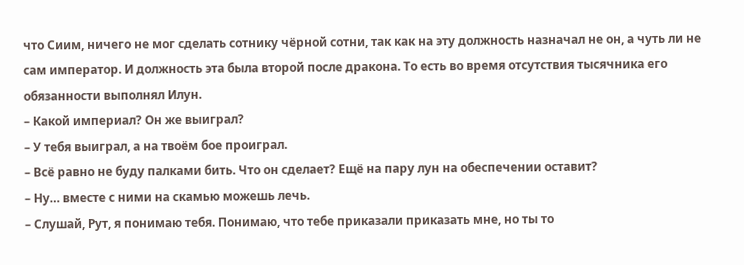что Сиим, ничего не мог сделать сотнику чёрной сотни, так как на эту должность назначал не он, а чуть ли не сам император. И должность эта была второй после дракона. То есть во время отсутствия тысячника его обязанности выполнял Илун.
– Какой империал? Он же выиграл?
– У тебя выиграл, а на твоём бое проиграл.
– Всё равно не буду палками бить. Что он сделает? Ещё на пару лун на обеспечении оставит?
– Ну… вместе с ними на скамью можешь лечь.
– Слушай, Рут, я понимаю тебя. Понимаю, что тебе приказали приказать мне, но ты то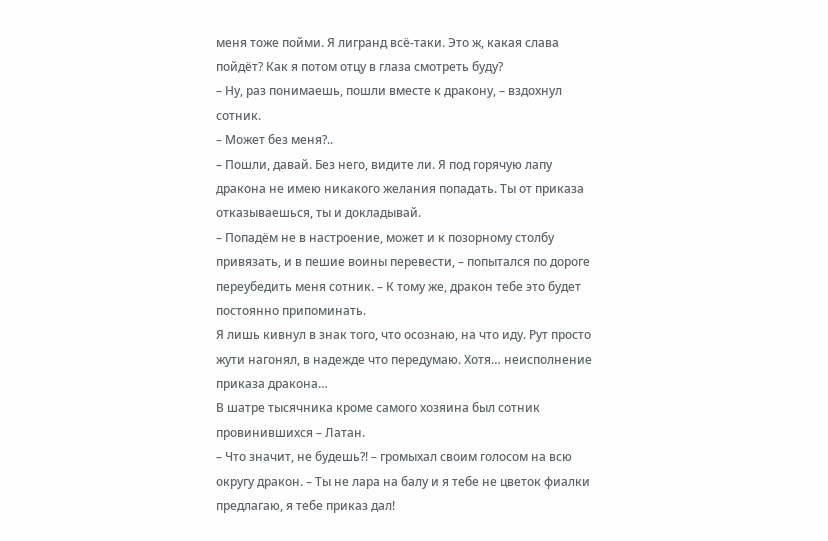меня тоже пойми. Я лигранд всё-таки. Это ж, какая слава пойдёт? Как я потом отцу в глаза смотреть буду?
– Ну, раз понимаешь, пошли вместе к дракону, – вздохнул сотник.
– Может без меня?..
– Пошли, давай. Без него, видите ли. Я под горячую лапу дракона не имею никакого желания попадать. Ты от приказа отказываешься, ты и докладывай.
– Попадём не в настроение, может и к позорному столбу привязать, и в пешие воины перевести, – попытался по дороге переубедить меня сотник. – К тому же, дракон тебе это будет постоянно припоминать.
Я лишь кивнул в знак того, что осознаю, на что иду. Рут просто жути нагонял, в надежде что передумаю. Хотя… неисполнение приказа дракона…
В шатре тысячника кроме самого хозяина был сотник провинившихся – Латан.
– Что значит, не будешь?! – громыхал своим голосом на всю округу дракон. – Ты не лара на балу и я тебе не цветок фиалки предлагаю, я тебе приказ дал!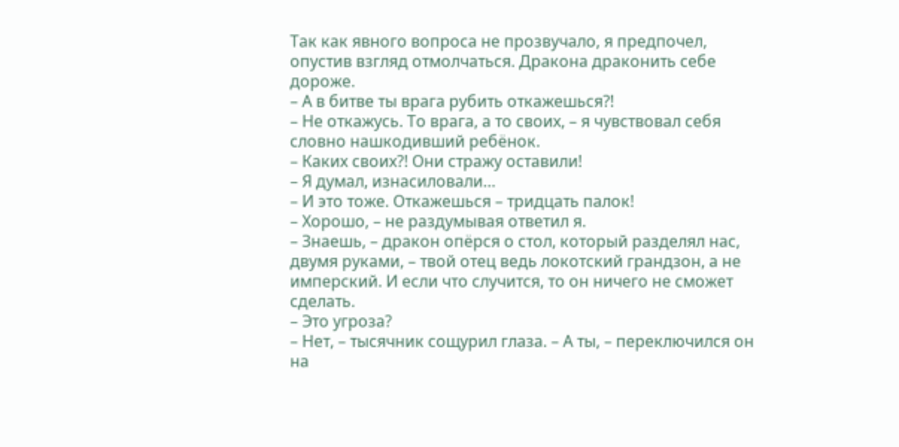Так как явного вопроса не прозвучало, я предпочел, опустив взгляд отмолчаться. Дракона драконить себе дороже.
– А в битве ты врага рубить откажешься?!
– Не откажусь. То врага, а то своих, – я чувствовал себя словно нашкодивший ребёнок.
– Каких своих?! Они стражу оставили!
– Я думал, изнасиловали…
– И это тоже. Откажешься – тридцать палок!
– Хорошо, – не раздумывая ответил я.
– Знаешь, – дракон опёрся о стол, который разделял нас, двумя руками, – твой отец ведь локотский грандзон, а не имперский. И если что случится, то он ничего не сможет сделать.
– Это угроза?
– Нет, – тысячник сощурил глаза. – А ты, – переключился он на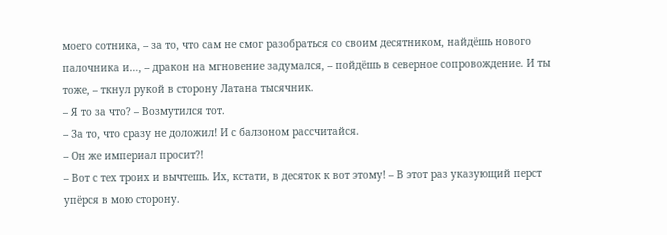моего сотника, – за то, что сам не смог разобраться со своим десятником, найдёшь нового палочника и…, – дракон на мгновение задумался, – пойдёшь в северное сопровождение. И ты тоже, – ткнул рукой в сторону Латана тысячник.
– Я то за что? – Возмутился тот.
– За то, что сразу не доложил! И с балзоном рассчитайся.
– Он же империал просит?!
– Вот с тех троих и вычтешь. Их, кстати, в десяток к вот этому! – В этот раз указующий перст упёрся в мою сторону.